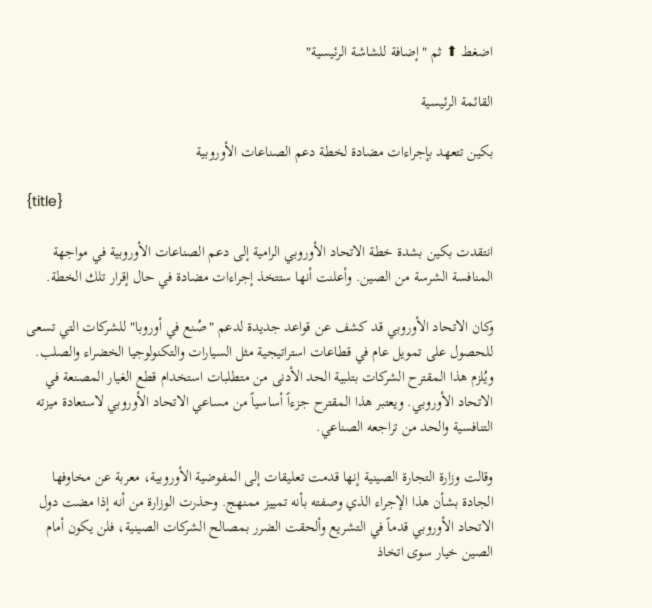اضغط ⬆ ثم "إضافة للشاشة الرئيسية"

القائمة الرئيسية

بكين تتعهد بإجراءات مضادة لخطة دعم الصناعات الأوروبية

{title}

انتقدت بكين بشدة خطة الاتحاد الأوروبي الرامية إلى دعم الصناعات الأوروبية في مواجهة المنافسة الشرسة من الصين. وأعلنت أنها ستتخذ إجراءات مضادة في حال إقرار تلك الخطة.

وكان الاتحاد الأوروبي قد كشف عن قواعد جديدة لدعم "صُنع في أوروبا" للشركات التي تسعى للحصول على تمويل عام في قطاعات استراتيجية مثل السيارات والتكنولوجيا الخضراء والصلب. ويُلزم هذا المقترح الشركات بتلبية الحد الأدنى من متطلبات استخدام قطع الغيار المصنعة في الاتحاد الأوروبي. ويعتبر هذا المقترح جزءاً أساسياً من مساعي الاتحاد الأوروبي لاستعادة ميزته التنافسية والحد من تراجعه الصناعي.

وقالت وزارة التجارة الصينية إنها قدمت تعليقات إلى المفوضية الأوروبية، معربة عن مخاوفها الجادة بشأن هذا الإجراء الذي وصفته بأنه تمييز ممنهج. وحذرت الوزارة من أنه إذا مضت دول الاتحاد الأوروبي قدماً في التشريع وألحقت الضرر بمصالح الشركات الصينية، فلن يكون أمام الصين خيار سوى اتخاذ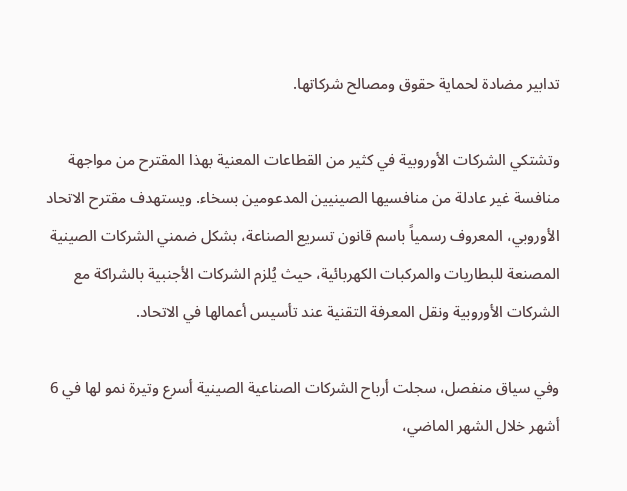تدابير مضادة لحماية حقوق ومصالح شركاتها.

وتشتكي الشركات الأوروبية في كثير من القطاعات المعنية بهذا المقترح من مواجهة منافسة غير عادلة من منافسيها الصينيين المدعومين بسخاء. ويستهدف مقترح الاتحاد الأوروبي، المعروف رسمياً باسم قانون تسريع الصناعة، بشكل ضمني الشركات الصينية المصنعة للبطاريات والمركبات الكهربائية، حيث يُلزم الشركات الأجنبية بالشراكة مع الشركات الأوروبية ونقل المعرفة التقنية عند تأسيس أعمالها في الاتحاد.

وفي سياق منفصل، سجلت أرباح الشركات الصناعية الصينية أسرع وتيرة نمو لها في 6 أشهر خلال الشهر الماضي،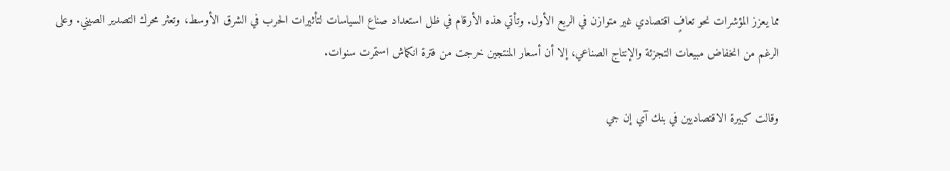مما يعزز المؤشرات نحو تعافٍ اقتصادي غير متوازن في الربع الأول. وتأتي هذه الأرقام في ظل استعداد صناع السياسات لتأثيرات الحرب في الشرق الأوسط، وتعثر محرك التصدير الصيني. وعلى الرغم من انخفاض مبيعات التجزئة والإنتاج الصناعي، إلا أن أسعار المنتجين خرجت من فترة انكماش استمرت سنوات.

وقالت كبيرة الاقتصاديين في بنك آي إن جي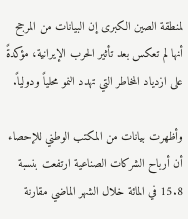لمنطقة الصين الكبرى إن البيانات من المرجح أنها لم تعكس بعد تأثير الحرب الإيرانية، مؤكدةً على ازدياد المخاطر التي تهدد النمو محلياً ودولياً.

وأظهرت بيانات من المكتب الوطني للإحصاء أن أرباح الشركات الصناعية ارتفعت بنسبة 15.8 في المائة خلال الشهر الماضي مقارنة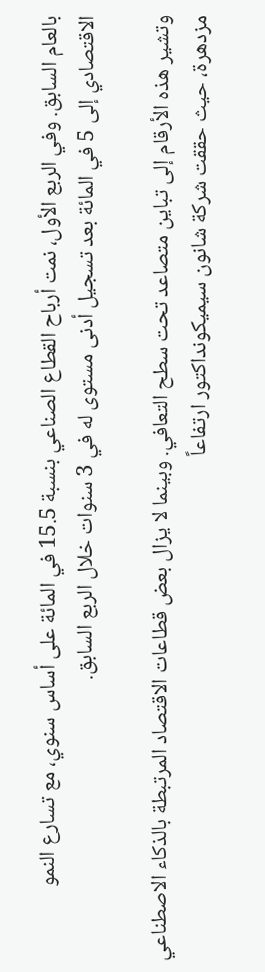بالعام السابق. وفي الربع الأول، نمت أرباح القطاع الصناعي بنسبة 15.5 في المائة على أساس سنوي، مع تسارع النمو الاقتصادي إلى 5 في المائة بعد تسجيل أدنى مستوى له في 3 سنوات خلال الربع السابق.

وتشير هذه الأرقام إلى تباين متصاعد تحت سطح التعافي. وبينما لا يزال بعض قطاعات الاقتصاد المرتبطة بالذكاء الاصطناعي مزدهرة، حيث حققت شركة شانون سيميكونداكتور ارتفاعاً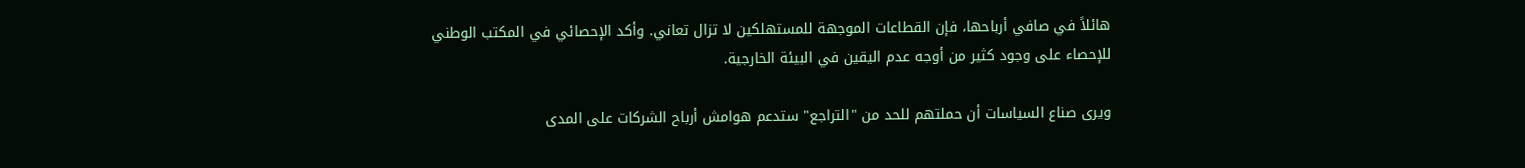هائلاً في صافي أرباحها، فإن القطاعات الموجهة للمستهلكين لا تزال تعاني. وأكد الإحصائي في المكتب الوطني للإحصاء على وجود كثير من أوجه عدم اليقين في البيئة الخارجية.

ويرى صناع السياسات أن حملتهم للحد من "التراجع" ستدعم هوامش أرباح الشركات على المدى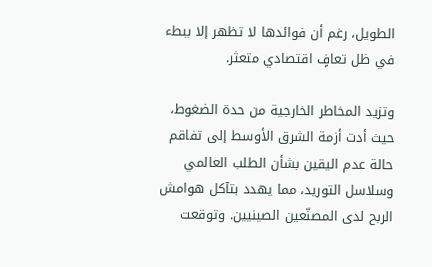الطويل، رغم أن فوائدها لا تظهر إلا ببطء في ظل تعافٍ اقتصادي متعثر.

وتزيد المخاطر الخارجية من حدة الضغوط، حيث أدت أزمة الشرق الأوسط إلى تفاقم حالة عدم اليقين بشأن الطلب العالمي وسلاسل التوريد، مما يهدد بتآكل هوامش الربح لدى المصنّعين الصينيين. وتوقعت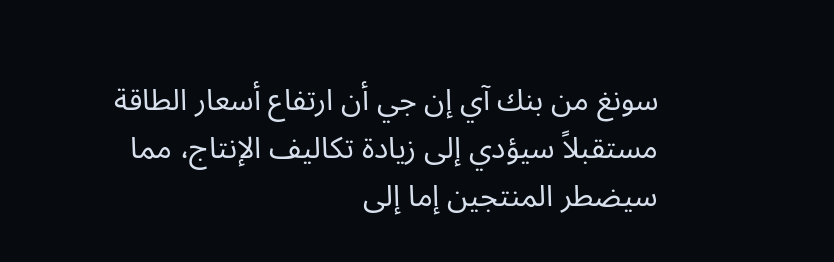سونغ من بنك آي إن جي أن ارتفاع أسعار الطاقة مستقبلاً سيؤدي إلى زيادة تكاليف الإنتاج، مما سيضطر المنتجين إما إلى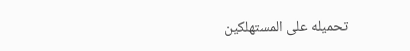تحميله على المستهلكين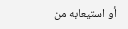أو استيعابه من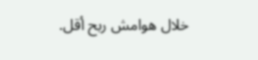خلال هوامش ربح أقل.